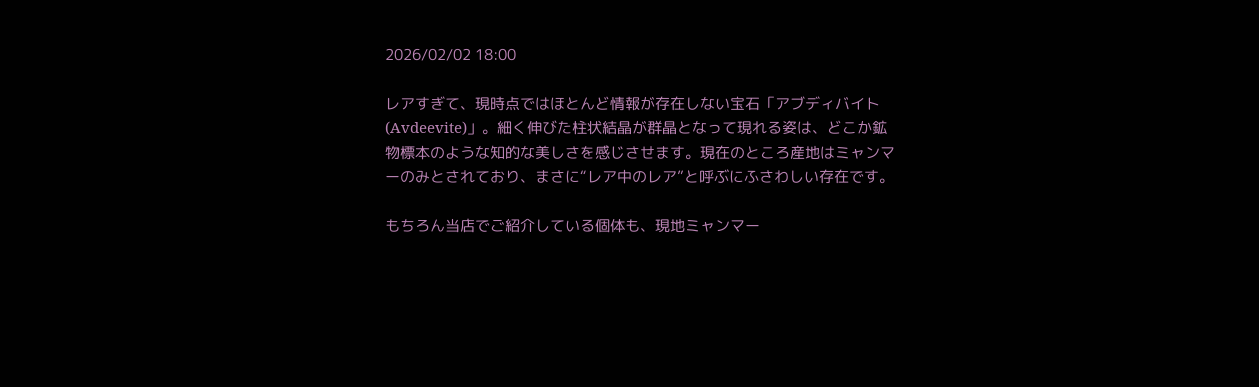2026/02/02 18:00

レアすぎて、現時点ではほとんど情報が存在しない宝石「アブディバイト(Avdeevite)」。細く伸びた柱状結晶が群晶となって現れる姿は、どこか鉱物標本のような知的な美しさを感じさせます。現在のところ産地はミャンマーのみとされており、まさに“レア中のレア”と呼ぶにふさわしい存在です。

もちろん当店でご紹介している個体も、現地ミャンマー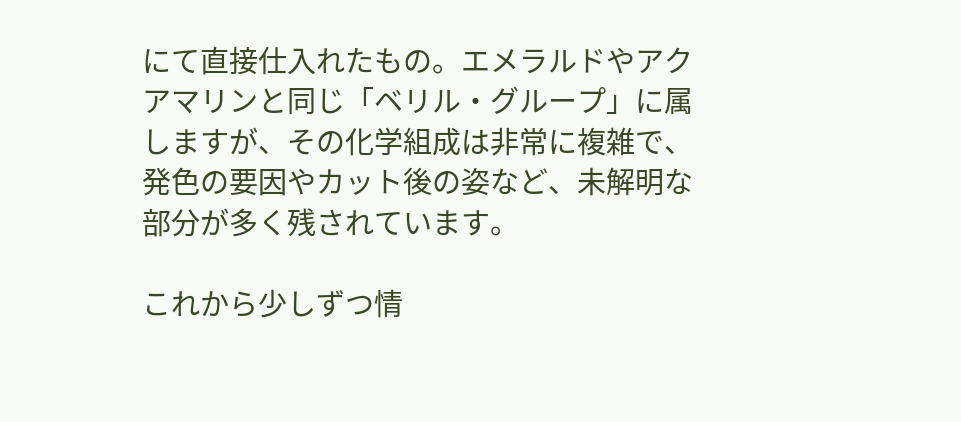にて直接仕入れたもの。エメラルドやアクアマリンと同じ「ベリル・グループ」に属しますが、その化学組成は非常に複雑で、発色の要因やカット後の姿など、未解明な部分が多く残されています。

これから少しずつ情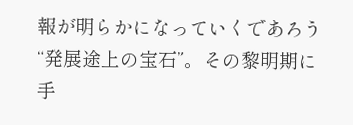報が明らかになっていくであろう“発展途上の宝石”。その黎明期に手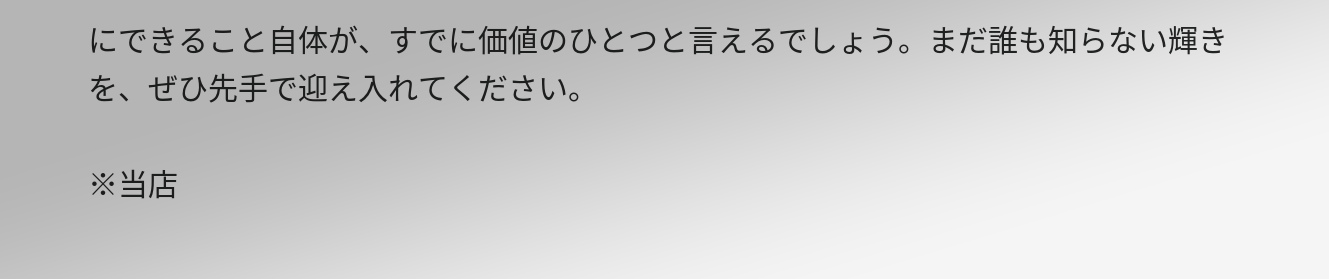にできること自体が、すでに価値のひとつと言えるでしょう。まだ誰も知らない輝きを、ぜひ先手で迎え入れてください。

※当店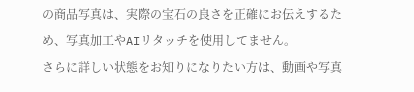の商品写真は、実際の宝石の良さを正確にお伝えするため、写真加工やAIリタッチを使用してません。
さらに詳しい状態をお知りになりたい方は、動画や写真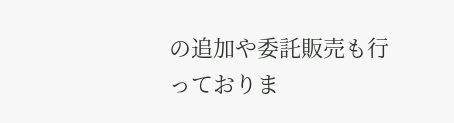の追加や委託販売も行っておりま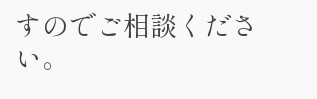すのでご相談ください。